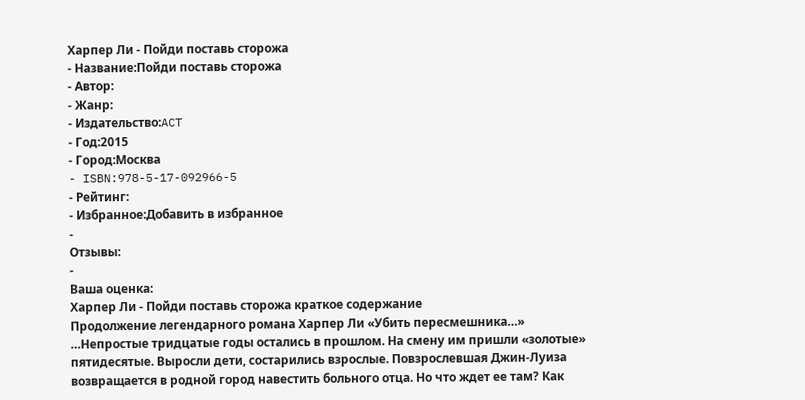Харпер Ли - Пойди поставь сторожа
- Название:Пойди поставь сторожа
- Автор:
- Жанр:
- Издательство:ACT
- Год:2015
- Город:Москва
- ISBN:978-5-17-092966-5
- Рейтинг:
- Избранное:Добавить в избранное
-
Отзывы:
-
Ваша оценка:
Харпер Ли - Пойди поставь сторожа краткое содержание
Продолжение легендарного романа Харпер Ли «Убить пересмешника…»
…Непростые тридцатые годы остались в прошлом. На смену им пришли «золотые» пятидесятые. Выросли дети, состарились взрослые. Повзрослевшая Джин-Луиза возвращается в родной город навестить больного отца. Но что ждет ее там? Как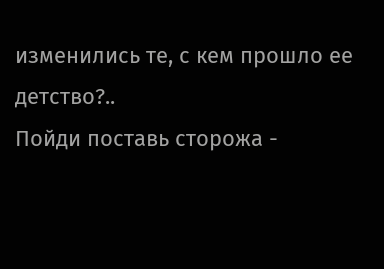изменились те, с кем прошло ее детство?..
Пойди поставь сторожа -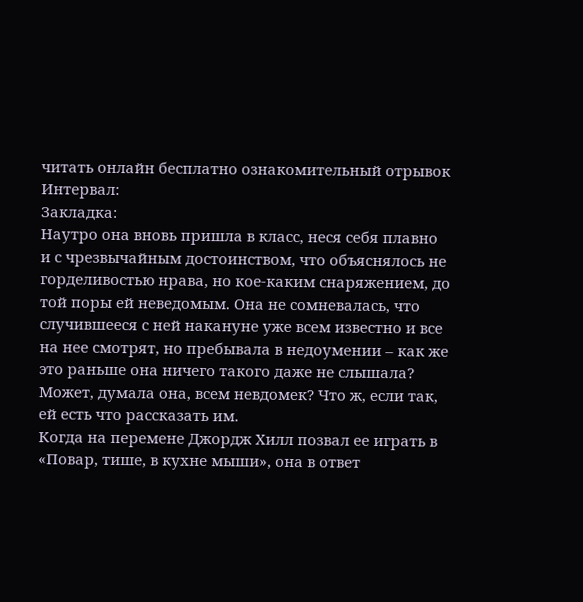читать онлайн бесплатно ознакомительный отрывок
Интервал:
Закладка:
Наутро она вновь пришла в класс, неся себя плавно и с чрезвычайным достоинством, что объяснялось не горделивостью нрава, но кое-каким снаряжением, до той поры ей неведомым. Она не сомневалась, что случившееся с ней накануне уже всем известно и все на нее смотрят, но пребывала в недоумении – как же это раньше она ничего такого даже не слышала? Может, думала она, всем невдомек? Что ж, если так, ей есть что рассказать им.
Когда на перемене Джордж Хилл позвал ее играть в «Повар, тише, в кухне мыши», она в ответ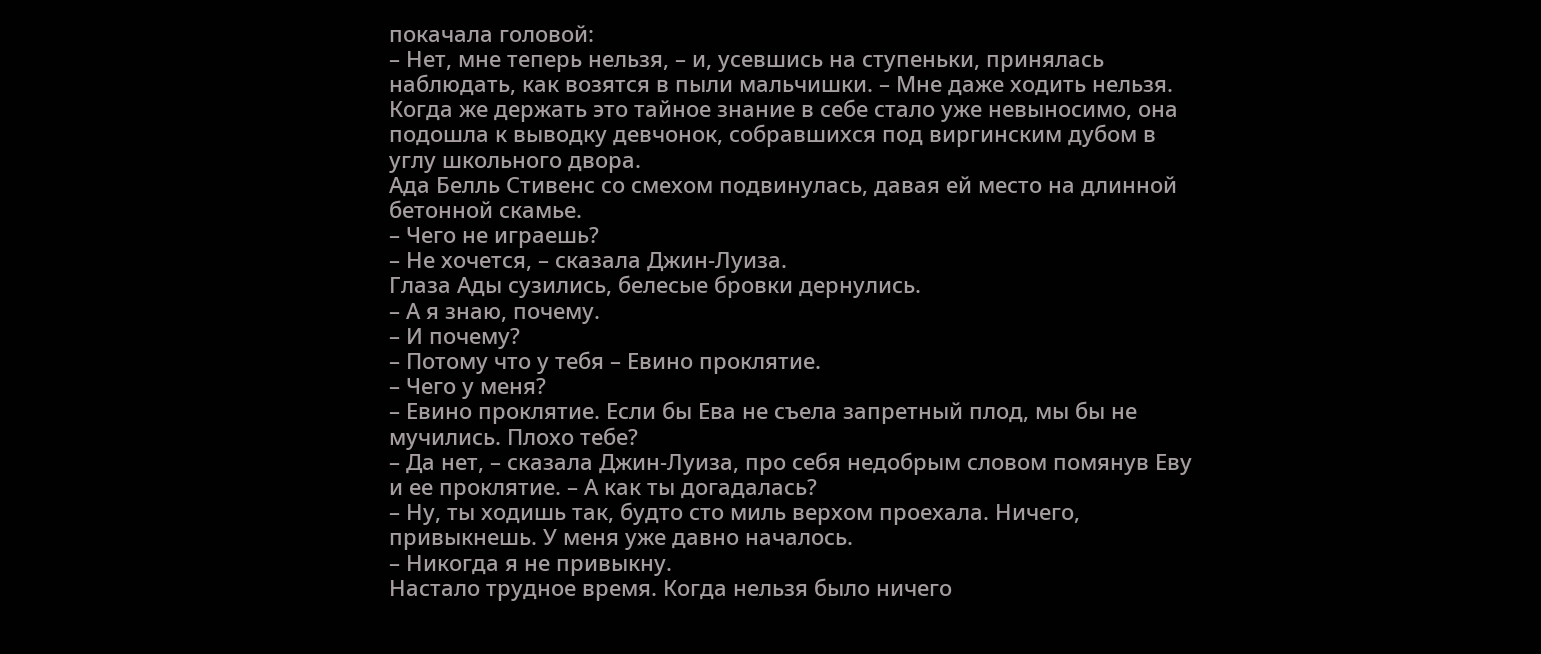покачала головой:
– Нет, мне теперь нельзя, – и, усевшись на ступеньки, принялась наблюдать, как возятся в пыли мальчишки. – Мне даже ходить нельзя.
Когда же держать это тайное знание в себе стало уже невыносимо, она подошла к выводку девчонок, собравшихся под виргинским дубом в углу школьного двора.
Ада Белль Стивенс со смехом подвинулась, давая ей место на длинной бетонной скамье.
– Чего не играешь?
– Не хочется, – сказала Джин-Луиза.
Глаза Ады сузились, белесые бровки дернулись.
– А я знаю, почему.
– И почему?
– Потому что у тебя – Евино проклятие.
– Чего у меня?
– Евино проклятие. Если бы Ева не съела запретный плод, мы бы не мучились. Плохо тебе?
– Да нет, – сказала Джин-Луиза, про себя недобрым словом помянув Еву и ее проклятие. – А как ты догадалась?
– Ну, ты ходишь так, будто сто миль верхом проехала. Ничего, привыкнешь. У меня уже давно началось.
– Никогда я не привыкну.
Настало трудное время. Когда нельзя было ничего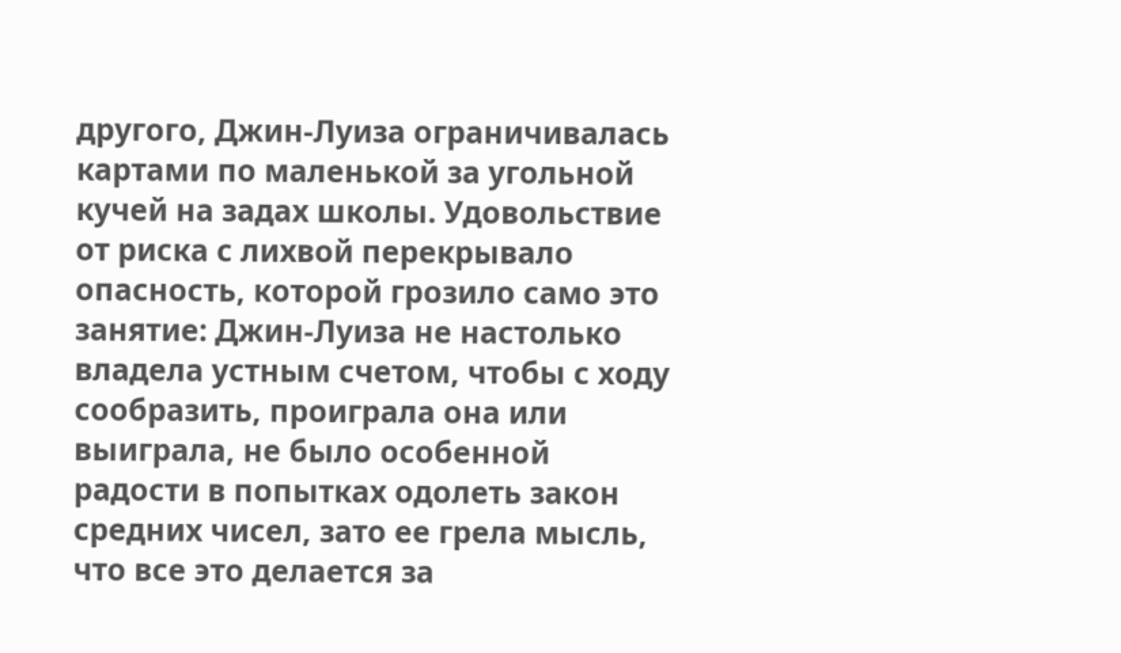другого, Джин-Луиза ограничивалась картами по маленькой за угольной кучей на задах школы. Удовольствие от риска с лихвой перекрывало опасность, которой грозило само это занятие: Джин-Луиза не настолько владела устным счетом, чтобы с ходу сообразить, проиграла она или выиграла, не было особенной радости в попытках одолеть закон средних чисел, зато ее грела мысль, что все это делается за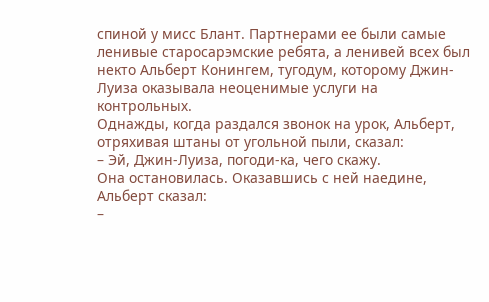спиной у мисс Блант. Партнерами ее были самые ленивые старосарэмские ребята, а ленивей всех был некто Альберт Конингем, тугодум, которому Джин-Луиза оказывала неоценимые услуги на контрольных.
Однажды, когда раздался звонок на урок, Альберт, отряхивая штаны от угольной пыли, сказал:
– Эй, Джин-Луиза, погоди-ка, чего скажу.
Она остановилась. Оказавшись с ней наедине, Альберт сказал:
–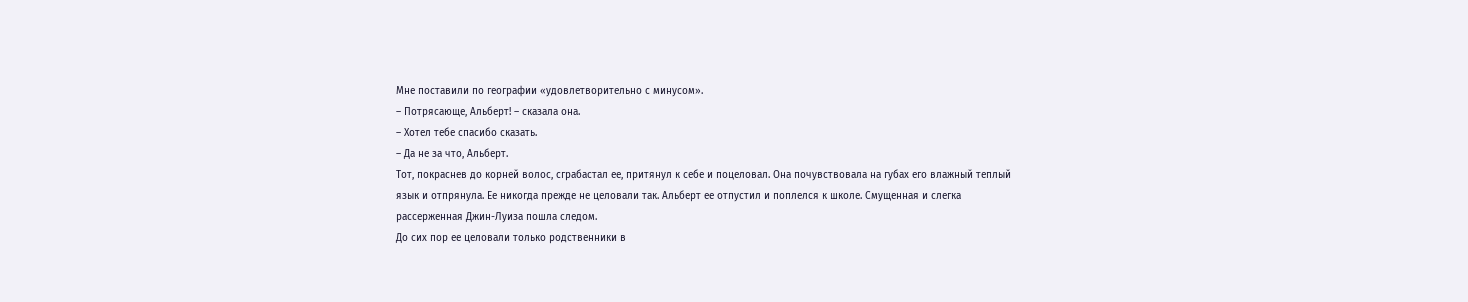Мне поставили по географии «удовлетворительно с минусом».
– Потрясающе, Альберт! – сказала она.
– Хотел тебе спасибо сказать.
– Да не за что, Альберт.
Тот, покраснев до корней волос, сграбастал ее, притянул к себе и поцеловал. Она почувствовала на губах его влажный теплый язык и отпрянула. Ее никогда прежде не целовали так. Альберт ее отпустил и поплелся к школе. Смущенная и слегка рассерженная Джин-Луиза пошла следом.
До сих пор ее целовали только родственники в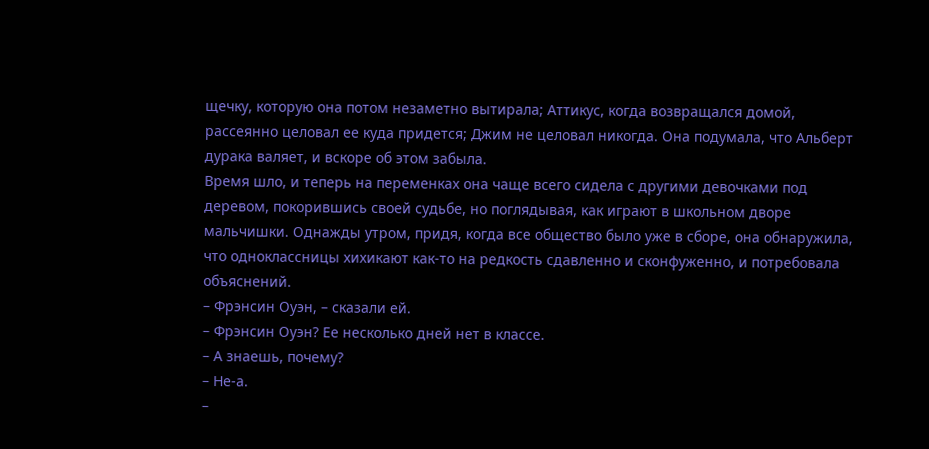щечку, которую она потом незаметно вытирала; Аттикус, когда возвращался домой, рассеянно целовал ее куда придется; Джим не целовал никогда. Она подумала, что Альберт дурака валяет, и вскоре об этом забыла.
Время шло, и теперь на переменках она чаще всего сидела с другими девочками под деревом, покорившись своей судьбе, но поглядывая, как играют в школьном дворе мальчишки. Однажды утром, придя, когда все общество было уже в сборе, она обнаружила, что одноклассницы хихикают как-то на редкость сдавленно и сконфуженно, и потребовала объяснений.
– Фрэнсин Оуэн, – сказали ей.
– Фрэнсин Оуэн? Ее несколько дней нет в классе.
– А знаешь, почему?
– Не-а.
–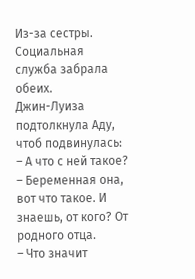Из-за сестры. Социальная служба забрала обеих.
Джин-Луиза подтолкнула Аду, чтоб подвинулась:
– А что с ней такое?
– Беременная она, вот что такое. И знаешь, от кого? От родного отца.
– Что значит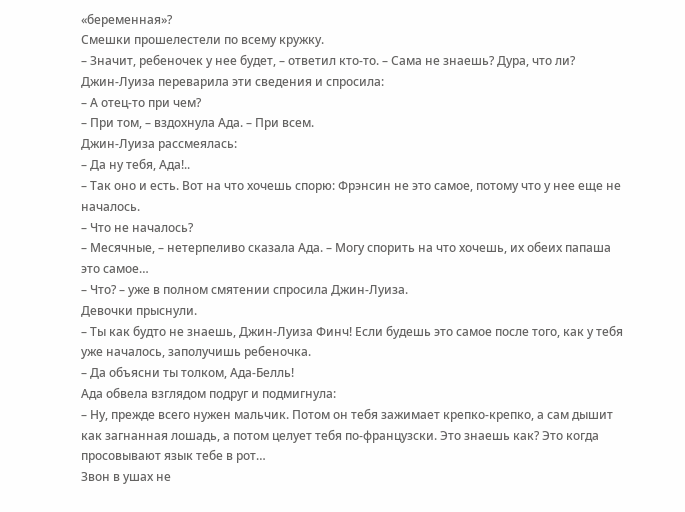«беременная»?
Смешки прошелестели по всему кружку.
– Значит, ребеночек у нее будет, – ответил кто-то. – Сама не знаешь? Дура, что ли?
Джин-Луиза переварила эти сведения и спросила:
– А отец-то при чем?
– При том, – вздохнула Ада. – При всем.
Джин-Луиза рассмеялась:
– Да ну тебя, Ада!..
– Так оно и есть. Вот на что хочешь спорю: Фрэнсин не это самое, потому что у нее еще не началось.
– Что не началось?
– Месячные, – нетерпеливо сказала Ада. – Могу спорить на что хочешь, их обеих папаша это самое…
– Что? – уже в полном смятении спросила Джин-Луиза.
Девочки прыснули.
– Ты как будто не знаешь, Джин-Луиза Финч! Если будешь это самое после того, как у тебя уже началось, заполучишь ребеночка.
– Да объясни ты толком, Ада-Белль!
Ада обвела взглядом подруг и подмигнула:
– Ну, прежде всего нужен мальчик. Потом он тебя зажимает крепко-крепко, а сам дышит как загнанная лошадь, а потом целует тебя по-французски. Это знаешь как? Это когда просовывают язык тебе в рот…
Звон в ушах не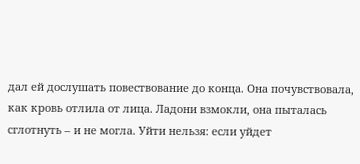дал ей дослушать повествование до конца. Она почувствовала, как кровь отлила от лица. Ладони взмокли, она пыталась сглотнуть – и не могла. Уйти нельзя: если уйдет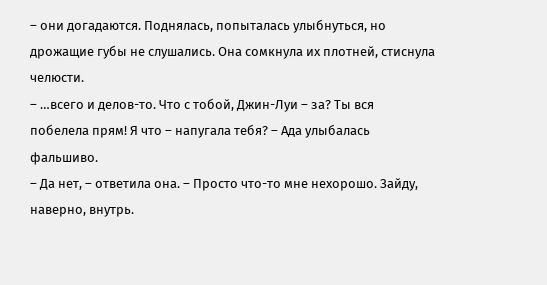– они догадаются. Поднялась, попыталась улыбнуться, но дрожащие губы не слушались. Она сомкнула их плотней, стиснула челюсти.
– …всего и делов-то. Что с тобой, Джин-Луи – за? Ты вся побелела прям! Я что – напугала тебя? – Ада улыбалась фальшиво.
– Да нет, – ответила она. – Просто что-то мне нехорошо. Зайду, наверно, внутрь.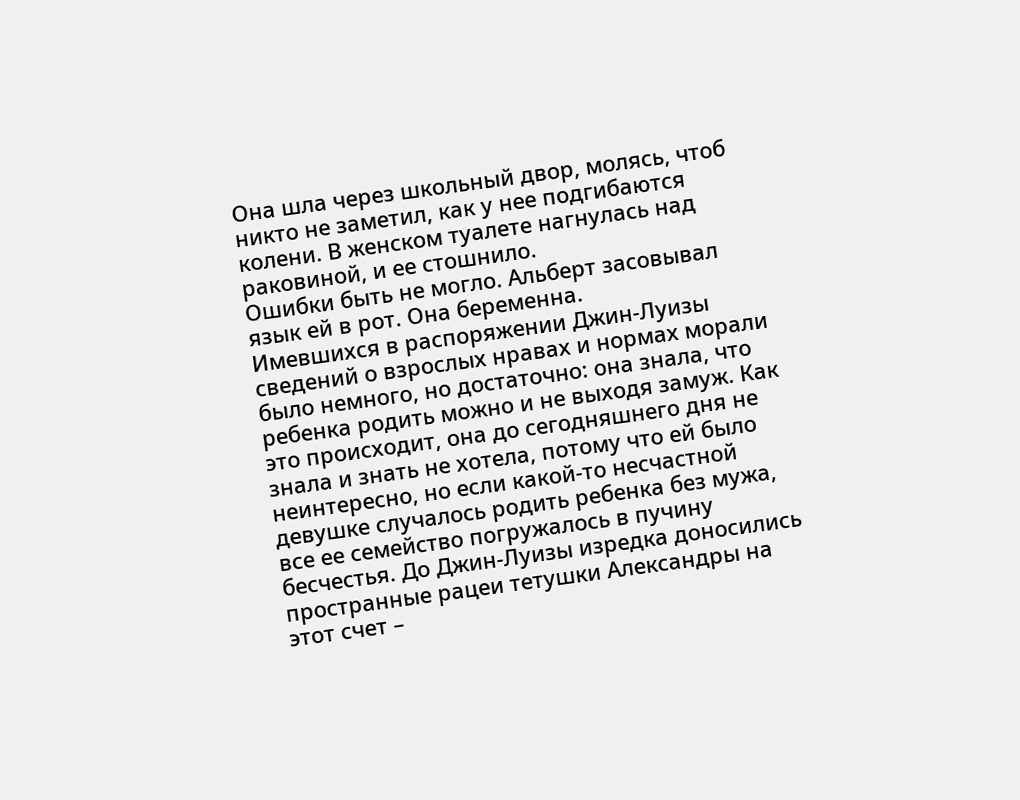Она шла через школьный двор, молясь, чтоб никто не заметил, как у нее подгибаются колени. В женском туалете нагнулась над раковиной, и ее стошнило.
Ошибки быть не могло. Альберт засовывал язык ей в рот. Она беременна.
Имевшихся в распоряжении Джин-Луизы сведений о взрослых нравах и нормах морали было немного, но достаточно: она знала, что ребенка родить можно и не выходя замуж. Как это происходит, она до сегодняшнего дня не знала и знать не хотела, потому что ей было неинтересно, но если какой-то несчастной девушке случалось родить ребенка без мужа, все ее семейство погружалось в пучину бесчестья. До Джин-Луизы изредка доносились пространные рацеи тетушки Александры на этот счет –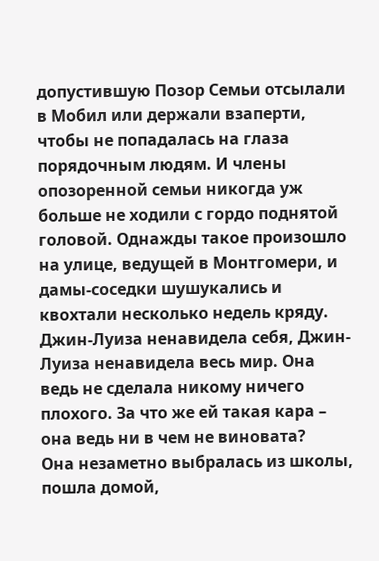допустившую Позор Семьи отсылали в Мобил или держали взаперти, чтобы не попадалась на глаза порядочным людям. И члены опозоренной семьи никогда уж больше не ходили с гордо поднятой головой. Однажды такое произошло на улице, ведущей в Монтгомери, и дамы-соседки шушукались и квохтали несколько недель кряду.
Джин-Луиза ненавидела себя, Джин-Луиза ненавидела весь мир. Она ведь не сделала никому ничего плохого. За что же ей такая кара – она ведь ни в чем не виновата?
Она незаметно выбралась из школы, пошла домой,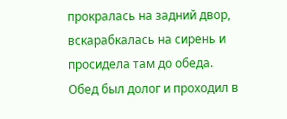прокралась на задний двор, вскарабкалась на сирень и просидела там до обеда.
Обед был долог и проходил в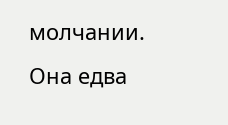молчании. Она едва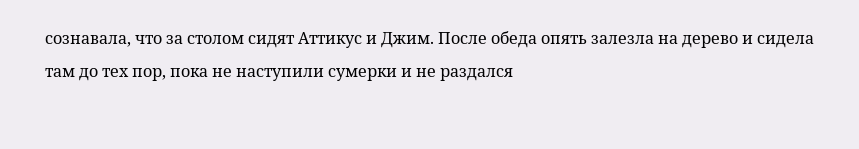сознавала, что за столом сидят Аттикус и Джим. После обеда опять залезла на дерево и сидела там до тех пор, пока не наступили сумерки и не раздался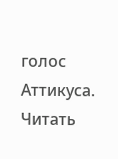голос Аттикуса.
Читать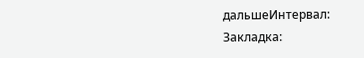дальшеИнтервал:
Закладка: